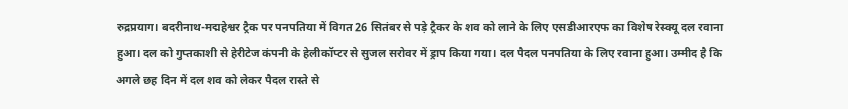रुद्रप्रयाग। बदरीनाथ-मद्महेश्वर ट्रैक पर पनपतिया में विगत 26 सितंबर से पड़े ट्रैकर के शव को लाने के लिए एसडीआरएफ का विशेष रेस्क्यू दल रवाना हुआ। दल को गुप्तकाशी से हेरीटेज कंपनी के हेलीकॉप्टर से सुजल सरोवर में ड्राप किया गया। दल पैदल पनपतिया के लिए रवाना हुआ। उम्मीद है कि अगले छह दिन में दल शव को लेकर पैदल रास्ते से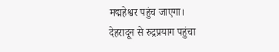मद्महेश्वर पहुंच जाएगा।
देहरादून से रुद्रप्रयाग पहुंचा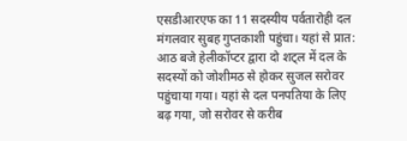एसडीआरएफ का 11 सदस्यीय पर्वतारोही दल मंगलवार सुबह गुप्तकाशी पहुंचा। यहां से प्रात: आठ बजे हेलीकॉप्टर द्वारा दो शट्ल में दल के सदस्यों को जोशीमठ से होकर सुजल सरोवर पहुंचाया गया। यहां से दल पनपतिया के लिए बढ़ गया, जो सरोवर से करीब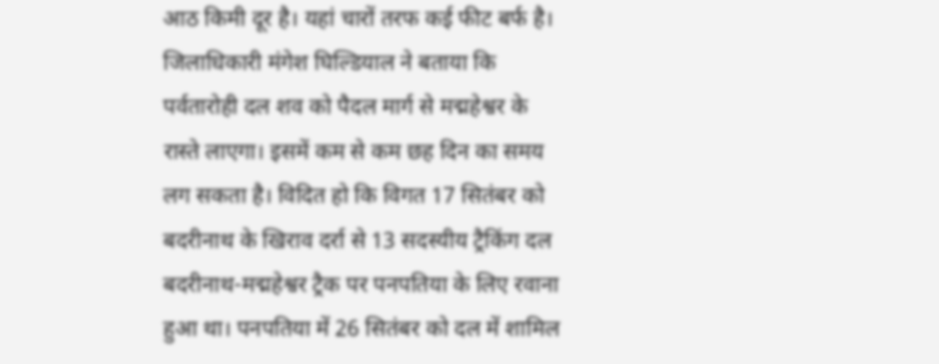आठ किमी दूर है। यहां चारों तरफ कई फीट बर्फ है। जिलाधिकारी मंगेश घिल्डियाल ने बताया कि पर्वतारोही दल शव को पैदल मार्ग से मद्महेश्वर के रास्ते लाएगा। इसमें कम से कम छह दिन का समय लग सकता है। विदित हो कि विगत 17 सितंबर को बदरीनाथ के खिराव दर्रा से 13 सदस्यीय ट्रैकिंग दल बदरीनाथ-मद्महेश्वर ट्रैक पर पनपतिया के लिए रवाना हुआ था। पनपतिया में 26 सितंबर को दल में शामिल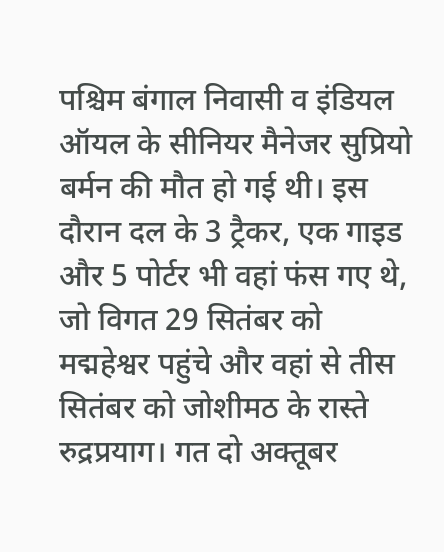पश्चिम बंगाल निवासी व इंडियल ऑयल के सीनियर मैनेजर सुप्रियो बर्मन की मौत हो गई थी। इस दौरान दल के 3 ट्रैकर, एक गाइड और 5 पोर्टर भी वहां फंस गए थे, जो विगत 29 सितंबर को मद्महेश्वर पहुंचे और वहां से तीस सितंबर को जोशीमठ के रास्ते रुद्रप्रयाग। गत दो अक्तूबर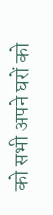को सभी अपने घरों को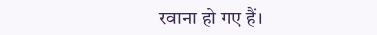रवाना हो गए हैं।